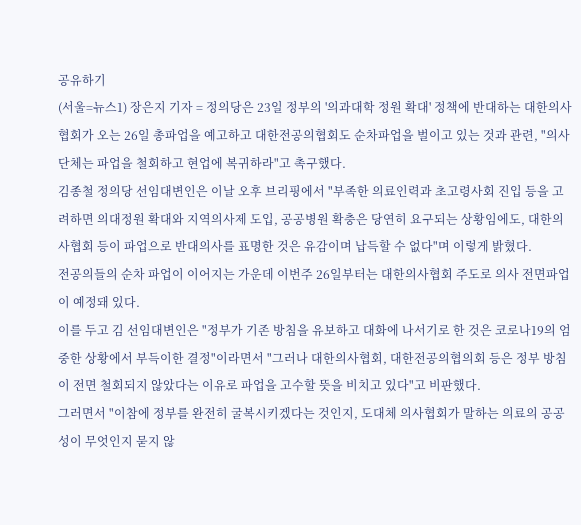공유하기
(서울=뉴스1) 장은지 기자 = 정의당은 23일 정부의 '의과대학 정원 확대' 정책에 반대하는 대한의사협회가 오는 26일 총파업을 예고하고 대한전공의협회도 순차파업을 벌이고 있는 것과 관련, "의사단체는 파업을 철회하고 현업에 복귀하라"고 촉구했다.
김종철 정의당 선임대변인은 이날 오후 브리핑에서 "부족한 의료인력과 초고령사회 진입 등을 고려하면 의대정원 확대와 지역의사제 도입, 공공병원 확충은 당연히 요구되는 상황임에도, 대한의사협회 등이 파업으로 반대의사를 표명한 것은 유감이며 납득할 수 없다"며 이렇게 밝혔다.
전공의들의 순차 파업이 이어지는 가운데 이번주 26일부터는 대한의사협회 주도로 의사 전면파업이 예정돼 있다.
이를 두고 김 선임대변인은 "정부가 기존 방침을 유보하고 대화에 나서기로 한 것은 코로나19의 엄중한 상황에서 부득이한 결정"이라면서 "그러나 대한의사협회, 대한전공의협의회 등은 정부 방침이 전면 철회되지 않았다는 이유로 파업을 고수할 뜻을 비치고 있다"고 비판했다.
그러면서 "이참에 정부를 완전히 굴복시키겠다는 것인지, 도대체 의사협회가 말하는 의료의 공공성이 무엇인지 묻지 않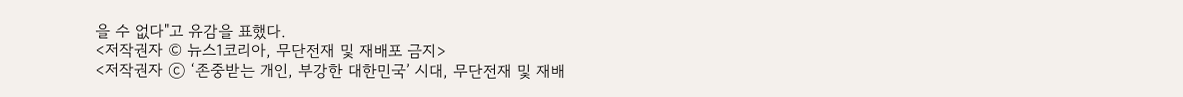을 수 없다"고 유감을 표했다.
<저작권자 © 뉴스1코리아, 무단전재 및 재배포 금지>
<저작권자 ⓒ ‘존중받는 개인, 부강한 대한민국’ 시대, 무단전재 및 재배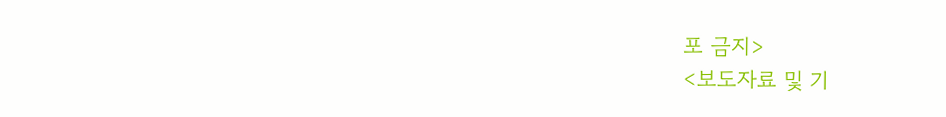포 금지>
<보도자료 및 기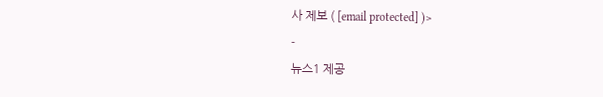사 제보 ( [email protected] )>
-
뉴스1 제공